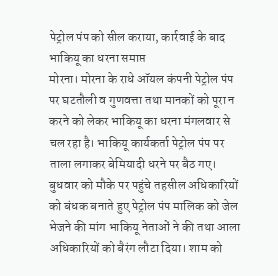पेट्रोल पंप को सील कराया, कार्रवाई के बाद भाकियू का धरना समाप्त
मोरना। मोरना के राधे ऑयल कंपनी पेट्रोल पंप पर घटतौली व गुणवत्ता तथा मानकों को पूरा न करने को लेकर भाकियू का धरना मंगलवार से चल रहा है। भाकियू कार्यकर्ता पेट्रोल पंप पर ताला लगाकर बेमियादी धरने पर बैठ गए। बुधवार को मौके पर पहुंचे तहसील अधिकारियों को बंधक बनाते हुए पेट्रोल पंप मालिक को जेल भेजने की मांग भाकियू नेताओं ने की तथा आला अधिकारियों को बैरंग लौटा दिया। शाम को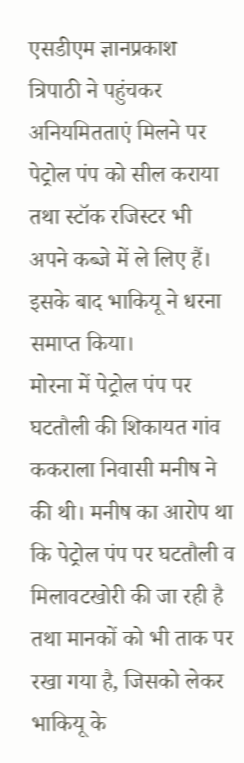एसडीएम ज्ञानप्रकाश त्रिपाठी ने पहुंचकर अनियमितताएं मिलने पर पेट्रोल पंप को सील कराया तथा स्टॉक रजिस्टर भी अपने कब्जे में ले लिए हैं। इसके बाद भाकियू ने धरना समाप्त किया।
मोरना में पेट्रोल पंप पर घटतौली की शिकायत गांव ककराला निवासी मनीष ने की थी। मनीष का आरोप था कि पेट्रोल पंप पर घटतौली व मिलावटखोरी की जा रही है तथा मानकों को भी ताक पर रखा गया है, जिसको लेकर भाकियू के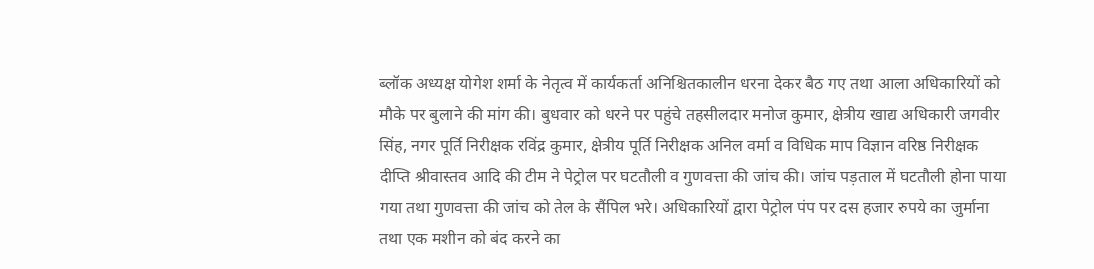ब्लॉक अध्यक्ष योगेश शर्मा के नेतृत्व में कार्यकर्ता अनिश्चितकालीन धरना देकर बैठ गए तथा आला अधिकारियों को मौके पर बुलाने की मांग की। बुधवार को धरने पर पहुंचे तहसीलदार मनोज कुमार, क्षेत्रीय खाद्य अधिकारी जगवीर सिंह, नगर पूर्ति निरीक्षक रविंद्र कुमार, क्षेत्रीय पूर्ति निरीक्षक अनिल वर्मा व विधिक माप विज्ञान वरिष्ठ निरीक्षक दीप्ति श्रीवास्तव आदि की टीम ने पेट्रोल पर घटतौली व गुणवत्ता की जांच की। जांच पड़ताल में घटतौली होना पाया गया तथा गुणवत्ता की जांच को तेल के सैंपिल भरे। अधिकारियों द्वारा पेट्रोल पंप पर दस हजार रुपये का जुर्माना तथा एक मशीन को बंद करने का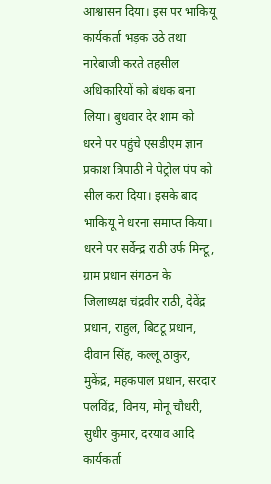आश्वासन दिया। इस पर भाकियू कार्यकर्ता भड़क उठे तथा नारेबाजी करते तहसील अधिकारियों को बंधक बना लिया। बुधवार देर शाम को धरने पर पहुंचे एसडीएम ज्ञान प्रकाश त्रिपाठी ने पेट्रोल पंप को सील करा दिया। इसके बाद भाकियू ने धरना समाप्त किया। धरने पर सर्वेन्द्र राठी उर्फ मिन्टू, ग्राम प्रधान संगठन के जिलाध्यक्ष चंद्रवीर राठी, देवेंद्र प्रधान, राहुल, बिटटू प्रधान, दीवान सिंह, कल्लू ठाकुर, मुकेंद्र, महकपाल प्रधान, सरदार पलविंद्र, विनय, मोनू चौधरी, सुधीर कुमार, दरयाव आदि कार्यकर्ता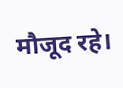मौजूद रहे।